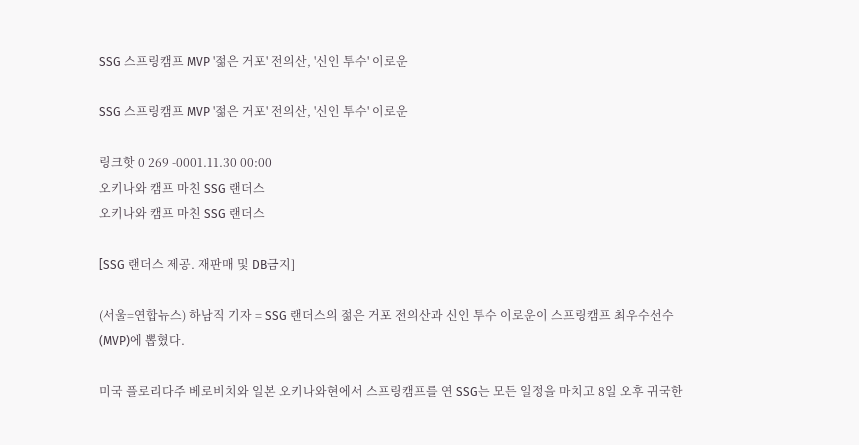SSG 스프링캠프 MVP '젊은 거포' 전의산, '신인 투수' 이로운

SSG 스프링캠프 MVP '젊은 거포' 전의산, '신인 투수' 이로운

링크핫 0 269 -0001.11.30 00:00
오키나와 캠프 마친 SSG 랜더스
오키나와 캠프 마친 SSG 랜더스

[SSG 랜더스 제공. 재판매 및 DB금지]

(서울=연합뉴스) 하남직 기자 = SSG 랜더스의 젊은 거포 전의산과 신인 투수 이로운이 스프링캠프 최우수선수(MVP)에 뽑혔다.

미국 플로리다주 베로비치와 일본 오키나와현에서 스프링캠프를 연 SSG는 모든 일정을 마치고 8일 오후 귀국한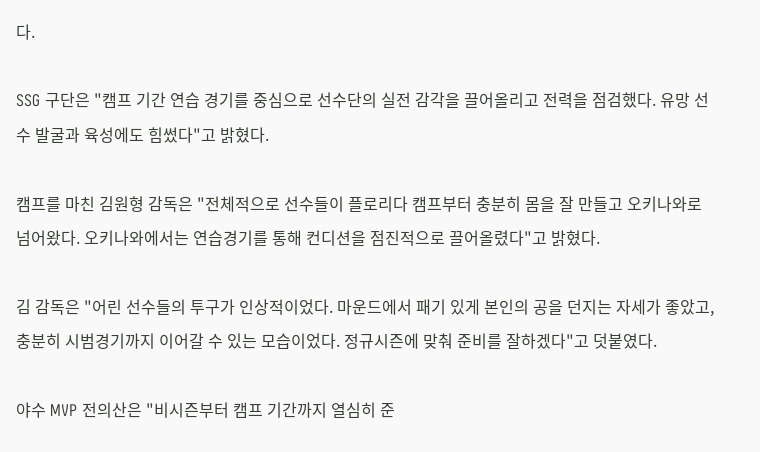다.

SSG 구단은 "캠프 기간 연습 경기를 중심으로 선수단의 실전 감각을 끌어올리고 전력을 점검했다. 유망 선수 발굴과 육성에도 힘썼다"고 밝혔다.

캠프를 마친 김원형 감독은 "전체적으로 선수들이 플로리다 캠프부터 충분히 몸을 잘 만들고 오키나와로 넘어왔다. 오키나와에서는 연습경기를 통해 컨디션을 점진적으로 끌어올렸다"고 밝혔다.

김 감독은 "어린 선수들의 투구가 인상적이었다. 마운드에서 패기 있게 본인의 공을 던지는 자세가 좋았고, 충분히 시범경기까지 이어갈 수 있는 모습이었다. 정규시즌에 맞춰 준비를 잘하겠다"고 덧붙였다.

야수 MVP 전의산은 "비시즌부터 캠프 기간까지 열심히 준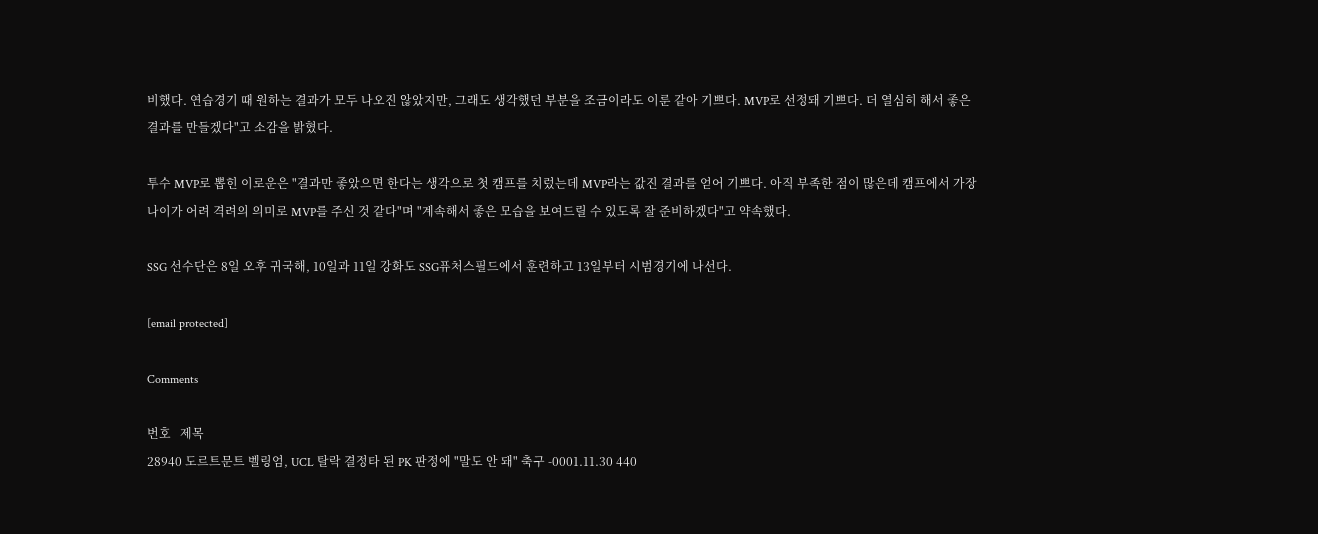비했다. 연습경기 때 원하는 결과가 모두 나오진 않았지만, 그래도 생각했던 부분을 조금이라도 이룬 같아 기쁘다. MVP로 선정돼 기쁘다. 더 열심히 해서 좋은 결과를 만들겠다"고 소감을 밝혔다.

투수 MVP로 뽑힌 이로운은 "결과만 좋았으면 한다는 생각으로 첫 캠프를 치렀는데 MVP라는 값진 결과를 얻어 기쁘다. 아직 부족한 점이 많은데 캠프에서 가장 나이가 어려 격려의 의미로 MVP를 주신 것 같다"며 "계속해서 좋은 모습을 보여드릴 수 있도록 잘 준비하겠다"고 약속했다.

SSG 선수단은 8일 오후 귀국해, 10일과 11일 강화도 SSG퓨처스필드에서 훈련하고 13일부터 시범경기에 나선다.

[email protected]

Comments

번호   제목
28940 도르트문트 벨링엄, UCL 탈락 결정타 된 PK 판정에 "말도 안 돼" 축구 -0001.11.30 440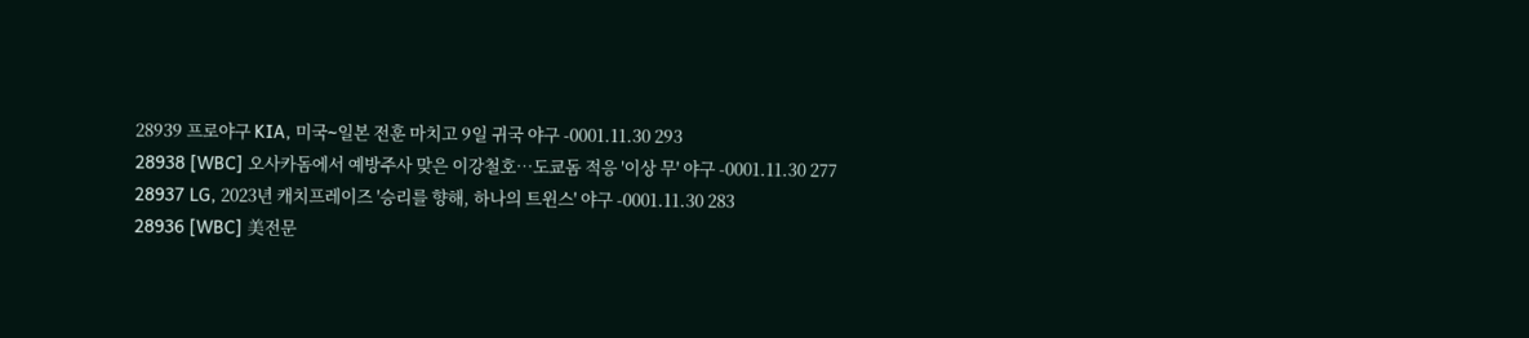28939 프로야구 KIA, 미국∼일본 전훈 마치고 9일 귀국 야구 -0001.11.30 293
28938 [WBC] 오사카돔에서 예방주사 맞은 이강철호…도쿄돔 적응 '이상 무' 야구 -0001.11.30 277
28937 LG, 2023년 캐치프레이즈 '승리를 향해, 하나의 트윈스' 야구 -0001.11.30 283
28936 [WBC] 美전문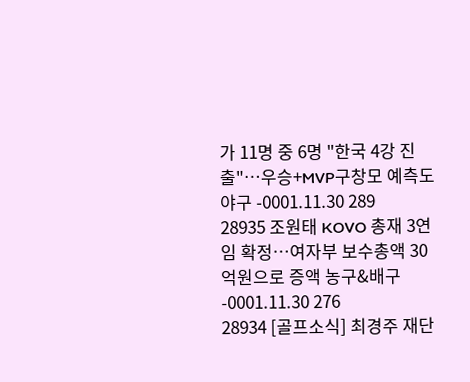가 11명 중 6명 "한국 4강 진출"…우승+MVP구창모 예측도 야구 -0001.11.30 289
28935 조원태 KOVO 총재 3연임 확정…여자부 보수총액 30억원으로 증액 농구&배구 -0001.11.30 276
28934 [골프소식] 최경주 재단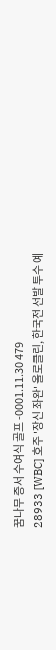꿈나무 증서 수여식 골프 -0001.11.30 479
28933 [WBC] 호주 '장신 좌완' 올로클린, 한국전 선발 투수 예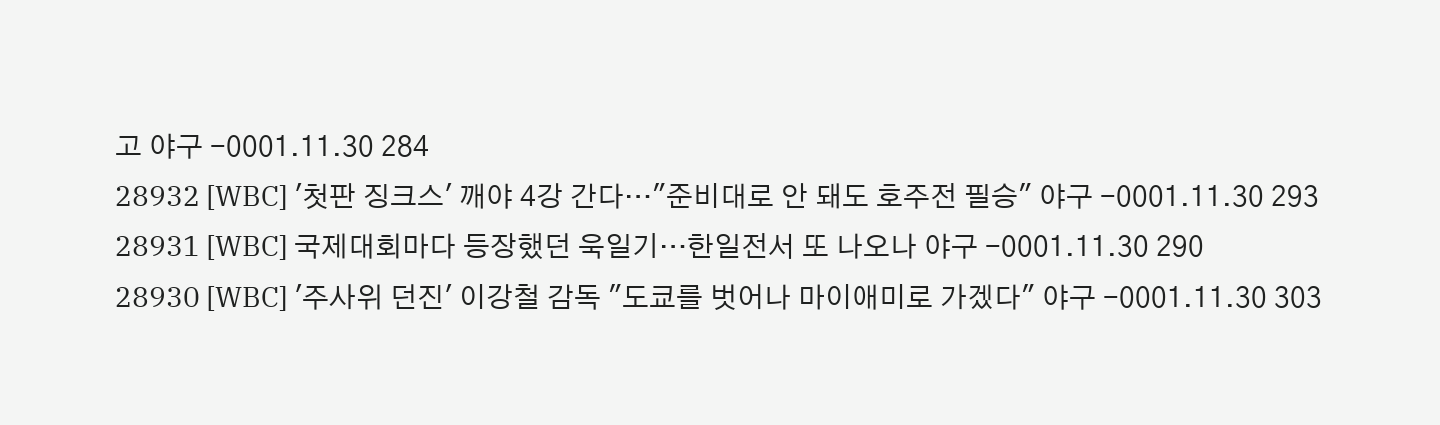고 야구 -0001.11.30 284
28932 [WBC] '첫판 징크스' 깨야 4강 간다…"준비대로 안 돼도 호주전 필승" 야구 -0001.11.30 293
28931 [WBC] 국제대회마다 등장했던 욱일기…한일전서 또 나오나 야구 -0001.11.30 290
28930 [WBC] '주사위 던진' 이강철 감독 "도쿄를 벗어나 마이애미로 가겠다" 야구 -0001.11.30 303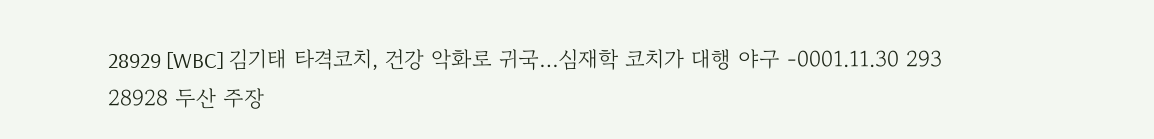28929 [WBC] 김기태 타격코치, 건강 악화로 귀국…심재학 코치가 대행 야구 -0001.11.30 293
28928 두산 주장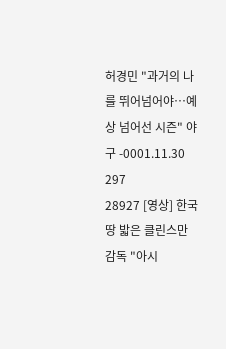허경민 "과거의 나를 뛰어넘어야…예상 넘어선 시즌" 야구 -0001.11.30 297
28927 [영상] 한국 땅 밟은 클린스만 감독 "아시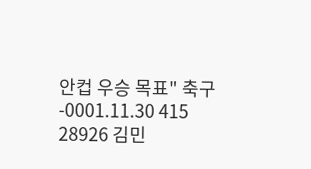안컵 우승 목표" 축구 -0001.11.30 415
28926 김민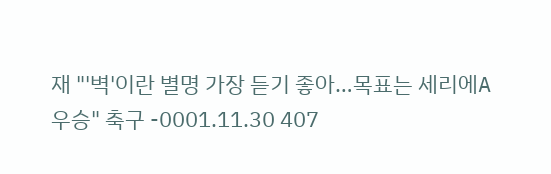재 "'벽'이란 별명 가장 듣기 좋아…목표는 세리에A 우승" 축구 -0001.11.30 407